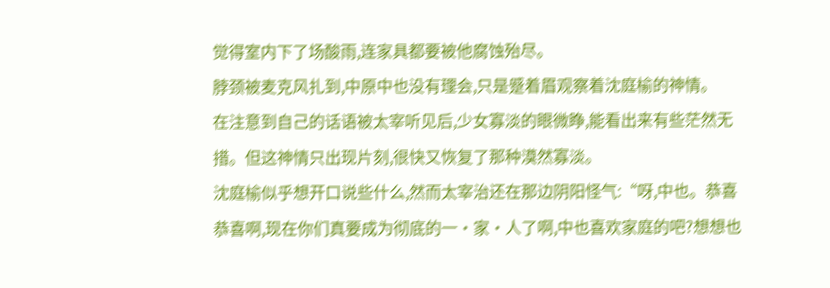觉得室内下了场酸雨,连家具都要被他腐蚀殆尽。
脖颈被麦克风扎到,中原中也没有理会,只是蹙着眉观察着沈庭榆的神情。
在注意到自己的话语被太宰听见后,少女寡淡的眼微睁,能看出来有些茫然无措。但这神情只出现片刻,很快又恢复了那种漠然寡淡。
沈庭榆似乎想开口说些什么,然而太宰治还在那边阴阳怪气:“呀,中也。恭喜恭喜啊,现在你们真要成为彻底的一·家·人了啊,中也喜欢家庭的吧?想想也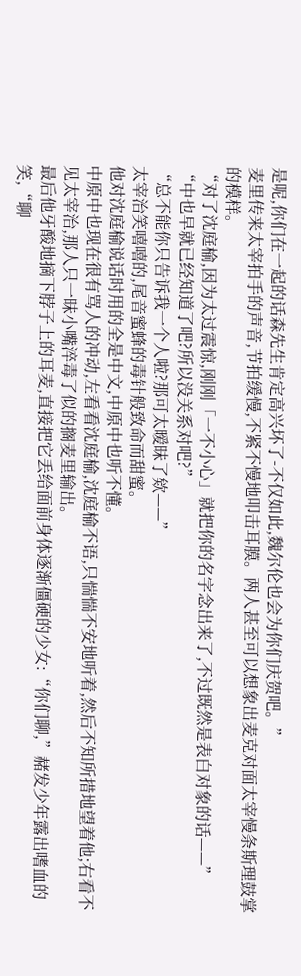是呢,你们在一起的话森先生肯定高兴坏了-不仅如此,魏尔伦也会为你们庆贺吧。”
麦里传来太宰拍手的声音,节拍缓慢,不紧不慢地叩击耳膜。两人甚至可以想象出麦克对面太宰慢条斯理鼓掌的模样。
“对了沈庭榆,因为太过震惊,刚刚「一不小心」就把你的名字念出来了,不过既然是表白对象的话——”
“中也早就已经知道了吧?所以没关系对吧?”
“总不能你只告诉我一个人啦?那可太暧昧了欸——”
太宰治笑嘻嘻的,尾音蜜蜂的毒针般致命而甜蜜。
他对沈庭榆说话时用的全是中文,中原中也听不懂。
中原中也现在很有骂人的冲动,左看看沈庭榆,沈庭榆不语,只惴惴不安地听着,然后不知所措地望着他;右看不见太宰治,那人只一昧小嘴淬毒了似的搁麦里输出。
最后他牙酸地摘下脖子上的耳麦,直接把它丢给面前身体逐渐僵硬的少女:“你们聊,”赭发少年露出嗜血的笑,“聊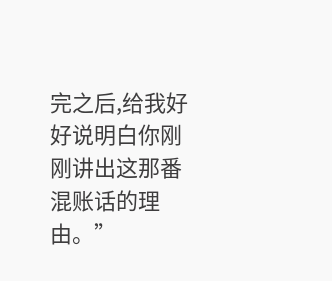完之后,给我好好说明白你刚刚讲出这那番混账话的理由。”